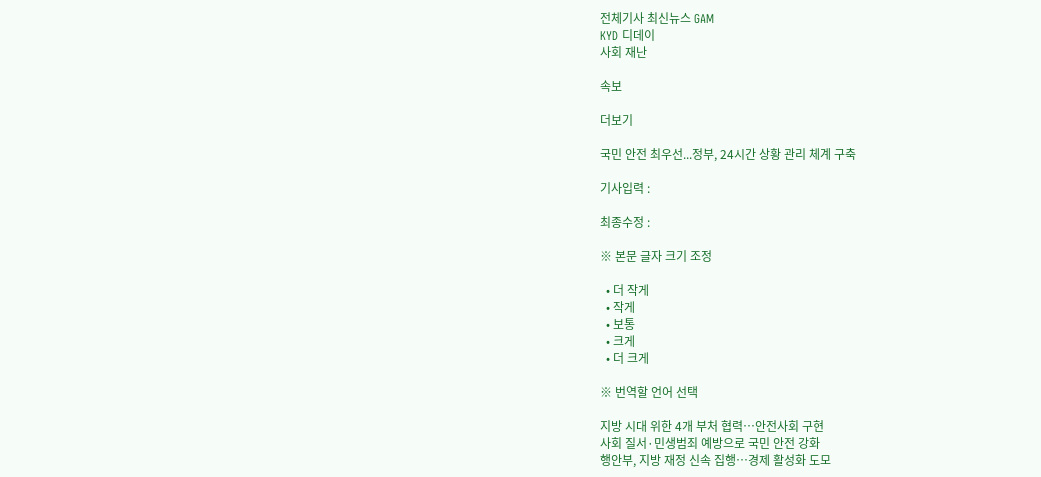전체기사 최신뉴스 GAM
KYD 디데이
사회 재난

속보

더보기

국민 안전 최우선...정부, 24시간 상황 관리 체계 구축

기사입력 :

최종수정 :

※ 본문 글자 크기 조정

  • 더 작게
  • 작게
  • 보통
  • 크게
  • 더 크게

※ 번역할 언어 선택

지방 시대 위한 4개 부처 협력…안전사회 구현
사회 질서·민생범죄 예방으로 국민 안전 강화
행안부, 지방 재정 신속 집행…경제 활성화 도모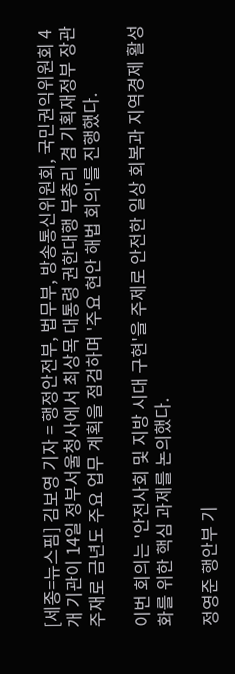[세종=뉴스핌] 김보영 기자 = 행정안전부, 법무부, 방송통신위원회, 국민권익위원회 4개 기관이 14일 정부서울청사에서 최상목 대통령 권한대행 부총리 겸 기획재정부 장관 주재로 금년도 주요 업무 계획을 점검하며 '주요 현안 해법 회의'를 진행했다.

이번 회의는 '안전사회 및 지방 시대 구현'을 주제로 안전한 일상 회복과 지역경제 활성화를 위한 핵심 과제를 논의했다.

정영준 행안부 기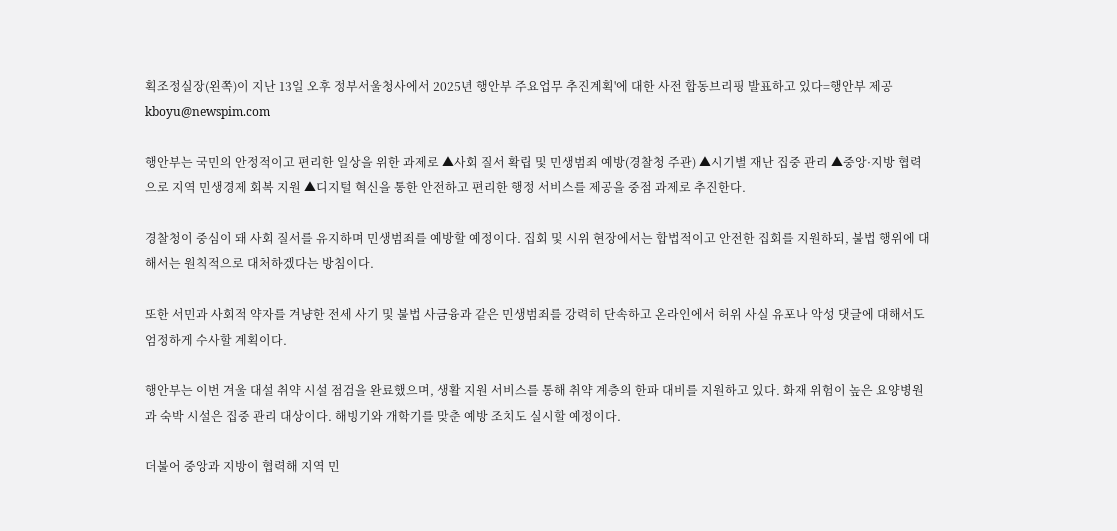획조정실장(왼쪽)이 지난 13일 오후 정부서울청사에서 2025년 행안부 주요업무 추진계획'에 대한 사전 합동브리핑 발표하고 있다=행안부 제공kboyu@newspim.com

행안부는 국민의 안정적이고 편리한 일상을 위한 과제로 ▲사회 질서 확립 및 민생범죄 예방(경찰청 주관) ▲시기별 재난 집중 관리 ▲중앙·지방 협력으로 지역 민생경제 회복 지원 ▲디지털 혁신을 통한 안전하고 편리한 행정 서비스를 제공을 중점 과제로 추진한다.

경찰청이 중심이 돼 사회 질서를 유지하며 민생범죄를 예방할 예정이다. 집회 및 시위 현장에서는 합법적이고 안전한 집회를 지원하되, 불법 행위에 대해서는 원칙적으로 대처하겠다는 방침이다.

또한 서민과 사회적 약자를 겨냥한 전세 사기 및 불법 사금융과 같은 민생범죄를 강력히 단속하고 온라인에서 허위 사실 유포나 악성 댓글에 대해서도 엄정하게 수사할 계획이다.

행안부는 이번 겨울 대설 취약 시설 점검을 완료했으며, 생활 지원 서비스를 통해 취약 계층의 한파 대비를 지원하고 있다. 화재 위험이 높은 요양병원과 숙박 시설은 집중 관리 대상이다. 해빙기와 개학기를 맞춘 예방 조치도 실시할 예정이다.

더불어 중앙과 지방이 협력해 지역 민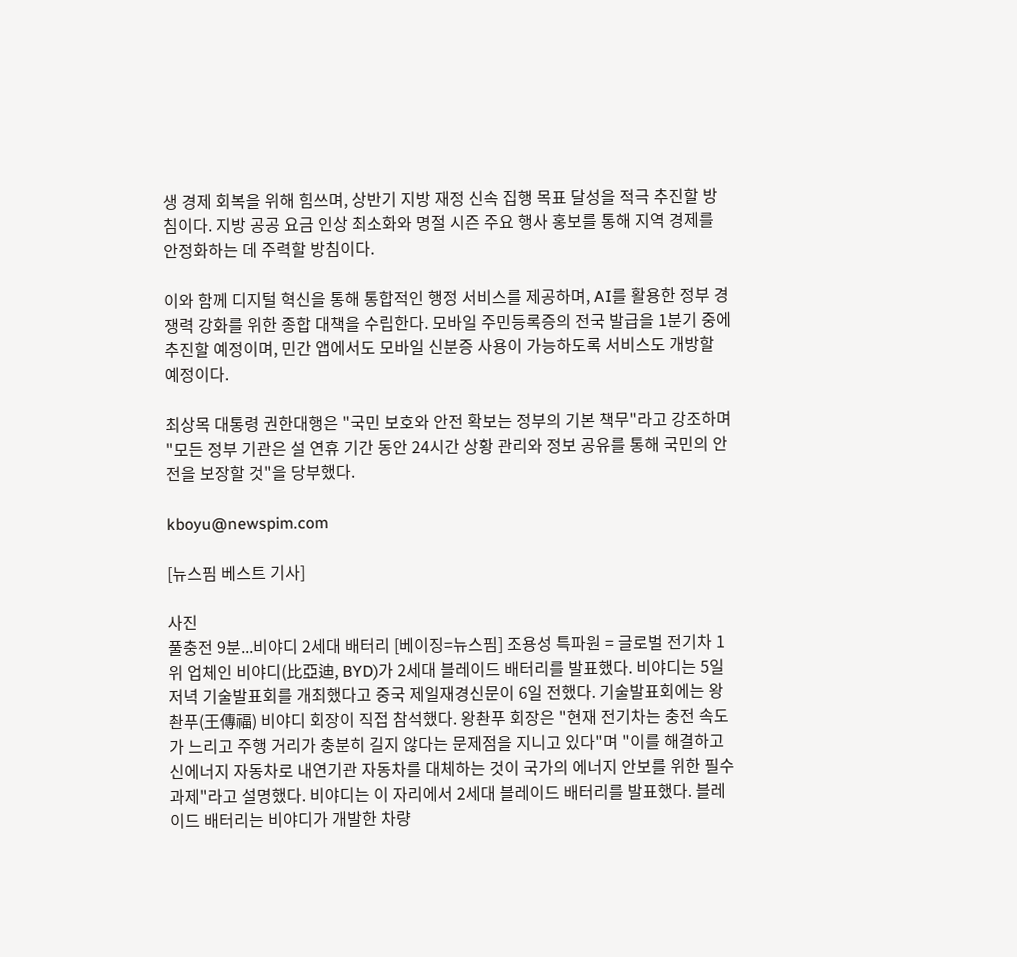생 경제 회복을 위해 힘쓰며, 상반기 지방 재정 신속 집행 목표 달성을 적극 추진할 방침이다. 지방 공공 요금 인상 최소화와 명절 시즌 주요 행사 홍보를 통해 지역 경제를 안정화하는 데 주력할 방침이다.

이와 함께 디지털 혁신을 통해 통합적인 행정 서비스를 제공하며, AI를 활용한 정부 경쟁력 강화를 위한 종합 대책을 수립한다. 모바일 주민등록증의 전국 발급을 1분기 중에 추진할 예정이며, 민간 앱에서도 모바일 신분증 사용이 가능하도록 서비스도 개방할 예정이다.

최상목 대통령 권한대행은 "국민 보호와 안전 확보는 정부의 기본 책무"라고 강조하며 "모든 정부 기관은 설 연휴 기간 동안 24시간 상황 관리와 정보 공유를 통해 국민의 안전을 보장할 것"을 당부했다.

kboyu@newspim.com

[뉴스핌 베스트 기사]

사진
풀충전 9분...비야디 2세대 배터리 [베이징=뉴스핌] 조용성 특파원 = 글로벌 전기차 1위 업체인 비야디(比亞迪, BYD)가 2세대 블레이드 배터리를 발표했다. 비야디는 5일 저녁 기술발표회를 개최했다고 중국 제일재경신문이 6일 전했다. 기술발표회에는 왕촨푸(王傳福) 비야디 회장이 직접 참석했다. 왕촨푸 회장은 "현재 전기차는 충전 속도가 느리고 주행 거리가 충분히 길지 않다는 문제점을 지니고 있다"며 "이를 해결하고 신에너지 자동차로 내연기관 자동차를 대체하는 것이 국가의 에너지 안보를 위한 필수 과제"라고 설명했다. 비야디는 이 자리에서 2세대 블레이드 배터리를 발표했다. 블레이드 배터리는 비야디가 개발한 차량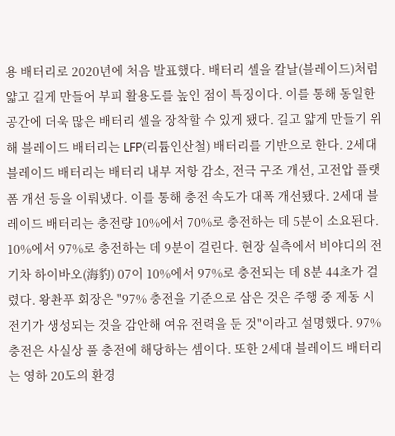용 배터리로 2020년에 처음 발표했다. 배터리 셀을 칼날(블레이드)처럼 얇고 길게 만들어 부피 활용도를 높인 점이 특징이다. 이를 통해 동일한 공간에 더욱 많은 배터리 셀을 장착할 수 있게 됐다. 길고 얇게 만들기 위해 블레이드 배터리는 LFP(리튬인산철) 배터리를 기반으로 한다. 2세대 블레이드 배터리는 배터리 내부 저항 감소, 전극 구조 개선, 고전압 플랫폼 개선 등을 이뤄냈다. 이를 통해 충전 속도가 대폭 개선됐다. 2세대 블레이드 배터리는 충전량 10%에서 70%로 충전하는 데 5분이 소요된다. 10%에서 97%로 충전하는 데 9분이 걸린다. 현장 실측에서 비야디의 전기차 하이바오(海豹) 07이 10%에서 97%로 충전되는 데 8분 44초가 걸렸다. 왕촨푸 회장은 "97% 충전을 기준으로 삼은 것은 주행 중 제동 시 전기가 생성되는 것을 감안해 여유 전력을 둔 것"이라고 설명했다. 97% 충전은 사실상 풀 충전에 해당하는 셈이다. 또한 2세대 블레이드 배터리는 영하 20도의 환경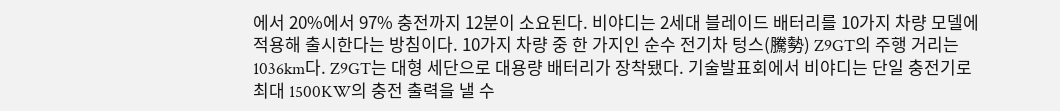에서 20%에서 97% 충전까지 12분이 소요된다. 비야디는 2세대 블레이드 배터리를 10가지 차량 모델에 적용해 출시한다는 방침이다. 10가지 차량 중 한 가지인 순수 전기차 텅스(騰勢) Z9GT의 주행 거리는 1036km다. Z9GT는 대형 세단으로 대용량 배터리가 장착됐다. 기술발표회에서 비야디는 단일 충전기로 최대 1500KW의 충전 출력을 낼 수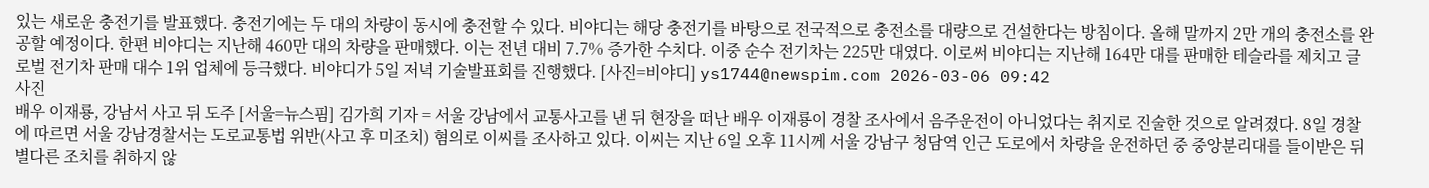있는 새로운 충전기를 발표했다. 충전기에는 두 대의 차량이 동시에 충전할 수 있다. 비야디는 해당 충전기를 바탕으로 전국적으로 충전소를 대량으로 건설한다는 방침이다. 올해 말까지 2만 개의 충전소를 완공할 예정이다. 한편 비야디는 지난해 460만 대의 차량을 판매했다. 이는 전년 대비 7.7% 증가한 수치다. 이중 순수 전기차는 225만 대였다. 이로써 비야디는 지난해 164만 대를 판매한 테슬라를 제치고 글로벌 전기차 판매 대수 1위 업체에 등극했다. 비야디가 5일 저녁 기술발표회를 진행했다. [사진=비야디] ys1744@newspim.com 2026-03-06 09:42
사진
배우 이재룡, 강남서 사고 뒤 도주 [서울=뉴스핌] 김가희 기자 = 서울 강남에서 교통사고를 낸 뒤 현장을 떠난 배우 이재룡이 경찰 조사에서 음주운전이 아니었다는 취지로 진술한 것으로 알려졌다. 8일 경찰에 따르면 서울 강남경찰서는 도로교통법 위반(사고 후 미조치) 혐의로 이씨를 조사하고 있다. 이씨는 지난 6일 오후 11시께 서울 강남구 청담역 인근 도로에서 차량을 운전하던 중 중앙분리대를 들이받은 뒤 별다른 조치를 취하지 않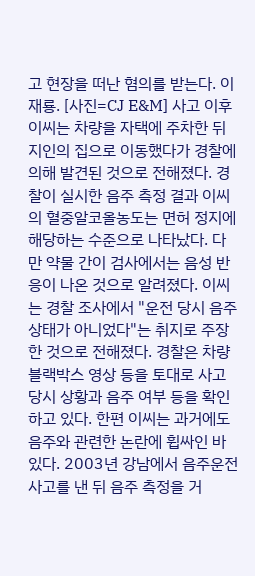고 현장을 떠난 혐의를 받는다. 이재룡. [사진=CJ E&M] 사고 이후 이씨는 차량을 자택에 주차한 뒤 지인의 집으로 이동했다가 경찰에 의해 발견된 것으로 전해졌다. 경찰이 실시한 음주 측정 결과 이씨의 혈중알코올농도는 면허 정지에 해당하는 수준으로 나타났다. 다만 약물 간이 검사에서는 음성 반응이 나온 것으로 알려졌다. 이씨는 경찰 조사에서 "운전 당시 음주 상태가 아니었다"는 취지로 주장한 것으로 전해졌다. 경찰은 차량 블랙박스 영상 등을 토대로 사고 당시 상황과 음주 여부 등을 확인하고 있다. 한편 이씨는 과거에도 음주와 관련한 논란에 휩싸인 바 있다. 2003년 강남에서 음주운전 사고를 낸 뒤 음주 측정을 거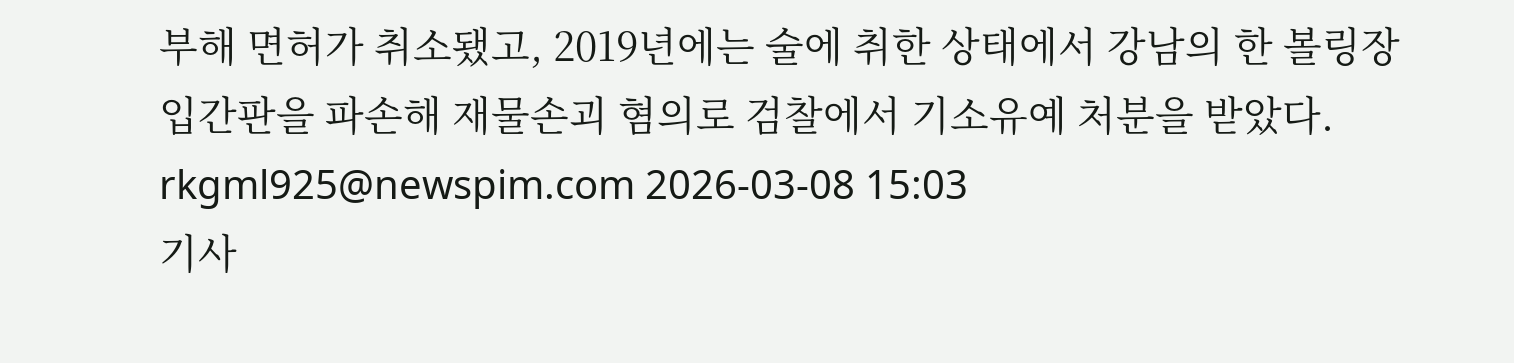부해 면허가 취소됐고, 2019년에는 술에 취한 상태에서 강남의 한 볼링장 입간판을 파손해 재물손괴 혐의로 검찰에서 기소유예 처분을 받았다. rkgml925@newspim.com 2026-03-08 15:03
기사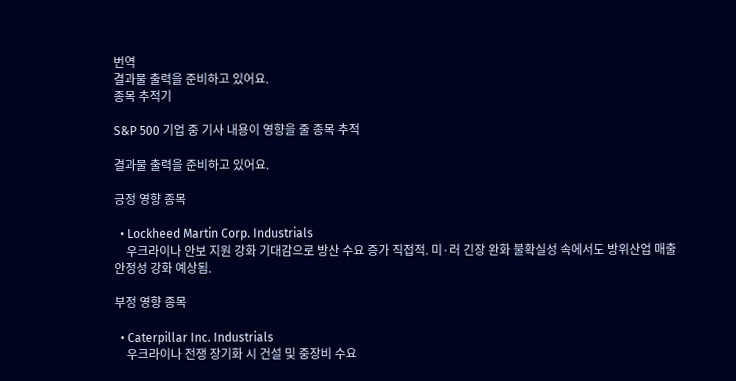번역
결과물 출력을 준비하고 있어요.
종목 추적기

S&P 500 기업 중 기사 내용이 영향을 줄 종목 추적

결과물 출력을 준비하고 있어요.

긍정 영향 종목

  • Lockheed Martin Corp. Industrials
    우크라이나 안보 지원 강화 기대감으로 방산 수요 증가 직접적. 미·러 긴장 완화 불확실성 속에서도 방위산업 매출 안정성 강화 예상됨.

부정 영향 종목

  • Caterpillar Inc. Industrials
    우크라이나 전쟁 장기화 시 건설 및 중장비 수요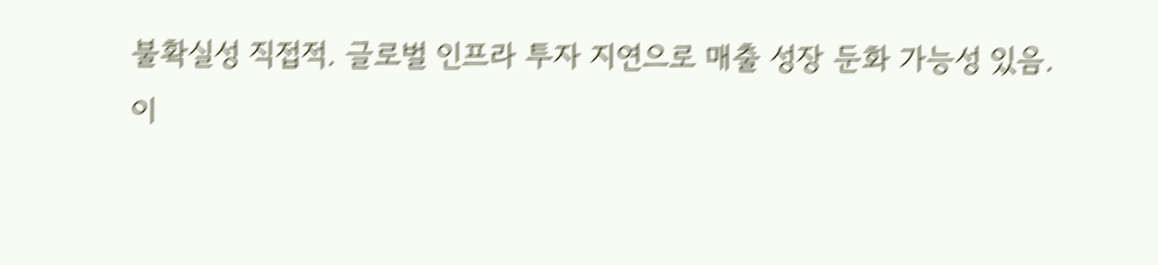불확실성 직접적. 글로벌 인프라 투자 지연으로 매출 성장 둔화 가능성 있음.
이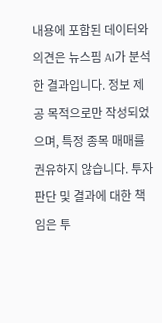내용에 포함된 데이터와 의견은 뉴스핌 AI가 분석한 결과입니다. 정보 제공 목적으로만 작성되었으며, 특정 종목 매매를 권유하지 않습니다. 투자 판단 및 결과에 대한 책임은 투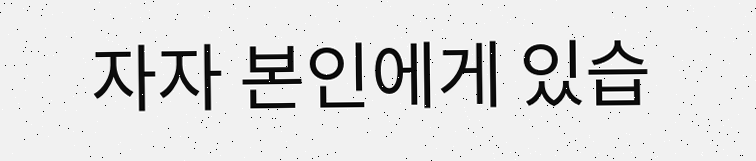자자 본인에게 있습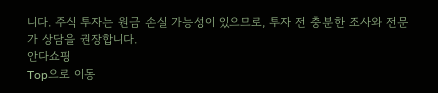니다. 주식 투자는 원금 손실 가능성이 있으므로, 투자 전 충분한 조사와 전문가 상담을 권장합니다.
안다쇼핑
Top으로 이동